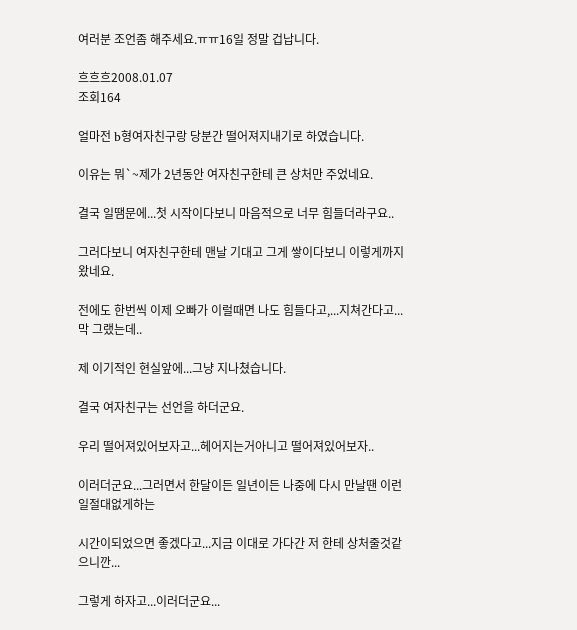여러분 조언좀 해주세요.ㅠㅠ16일 정말 겁납니다.

흐흐흐2008.01.07
조회164

얼마전 b형여자친구랑 당분간 떨어져지내기로 하였습니다.

이유는 뭐`~제가 2년동안 여자친구한테 큰 상처만 주었네요.

결국 일땜문에...첫 시작이다보니 마음적으로 너무 힘들더라구요..

그러다보니 여자친구한테 맨날 기대고 그게 쌓이다보니 이렇게까지왔네요.

전에도 한번씩 이제 오빠가 이럴때면 나도 힘들다고,...지쳐간다고...막 그랬는데..

제 이기적인 현실앞에...그냥 지나쳤습니다.

결국 여자친구는 선언을 하더군요.

우리 떨어져있어보자고...헤어지는거아니고 떨어져있어보자..

이러더군요...그러면서 한달이든 일년이든 나중에 다시 만날땐 이런일절대없게하는

시간이되었으면 좋겠다고...지금 이대로 가다간 저 한테 상처줄것같으니깐...

그렇게 하자고...이러더군요...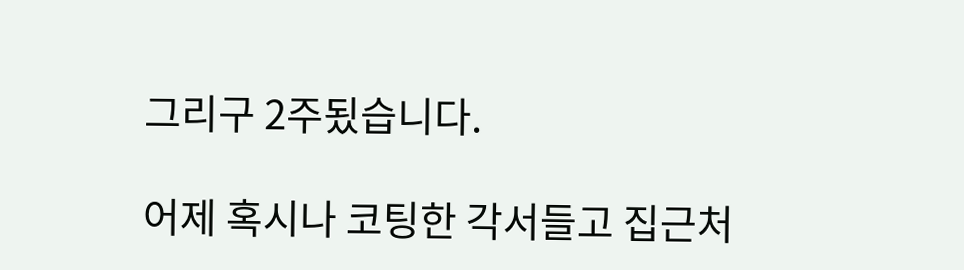그리구 2주됬습니다.

어제 혹시나 코팅한 각서들고 집근처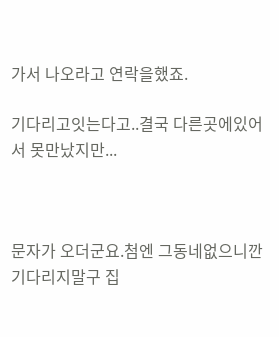가서 나오라고 연락을했죠.

기다리고잇는다고..결국 다른곳에있어서 못만났지만...



문자가 오더군요.첨엔 그동네없으니깐 기다리지말구 집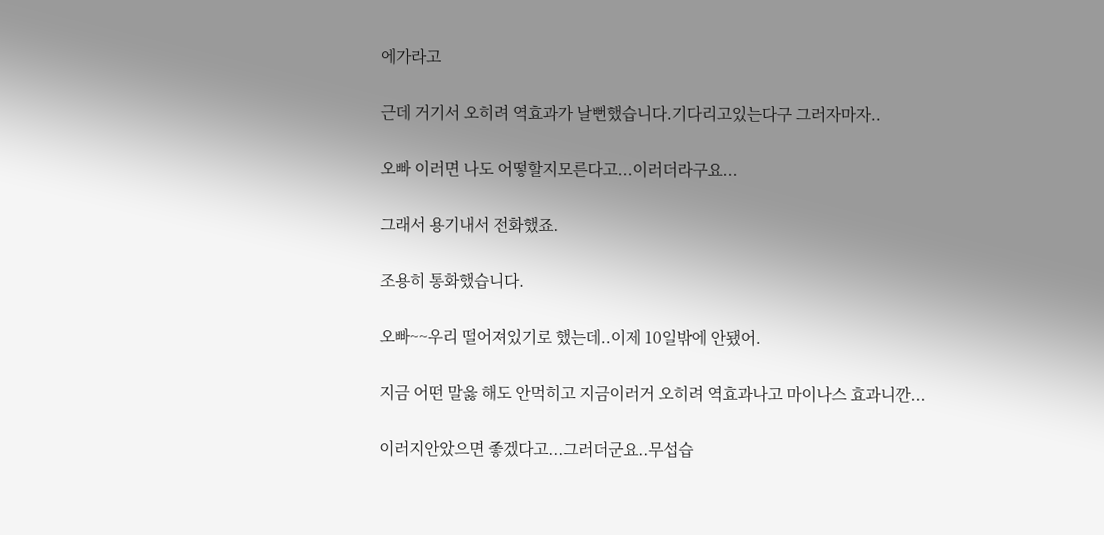에가라고

근데 거기서 오히려 역효과가 날뻔했습니다.기다리고있는다구 그러자마자..

오빠 이러면 나도 어떻할지모른다고...이러더라구요...

그래서 용기내서 전화했죠.

조용히 통화했습니다.

오빠~~우리 떨어져있기로 했는데..이제 10일밖에 안됐어.

지금 어떤 말읋 해도 안먹히고 지금이러거 오히려 역효과나고 마이나스 효과니깐...

이러지안았으면 좋겠다고...그러더군요..무섭습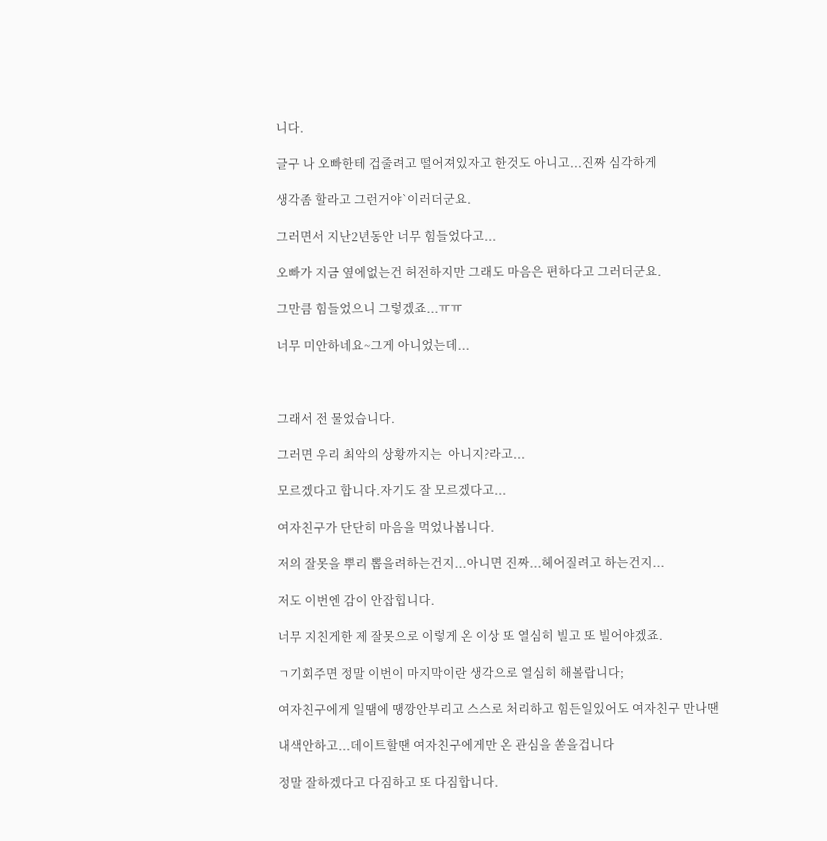니다.

글구 나 오빠한테 겁줄려고 떨어져있자고 한것도 아니고...진짜 심각하게

생각좀 할라고 그런거야`이러더군요.

그러면서 지난2년동안 너무 힘들었다고...

오빠가 지금 옆에없는건 허전하지만 그래도 마음은 편하다고 그러더군요.

그만큼 힘들었으니 그렇겠죠...ㅠㅠ

너무 미안하네요~그게 아니었는데...



그래서 전 물었습니다.

그러면 우리 최악의 상황까지는  아니지?라고...

모르겠다고 합니다.자기도 잘 모르겠다고...

여자친구가 단단히 마음을 먹었나봅니다.

저의 잘못을 뿌리 뽑을려하는건지...아니면 진짜...헤어질려고 하는건지...

저도 이번엔 감이 안잡힙니다.

너무 지친게한 제 잘못으로 이렇게 온 이상 또 열심히 빌고 또 빌어야겠죠.

ㄱ기회주면 정말 이번이 마지막이란 생각으로 열심히 해볼랍니다;

여자친구에게 일땜에 땡깡안부리고 스스로 처리하고 힘든일있어도 여자친구 만나땐

내색안하고...데이트할땐 여자친구에게만 온 관심을 쏟을겁니다

정말 잘하겠다고 다짐하고 또 다짐합니다.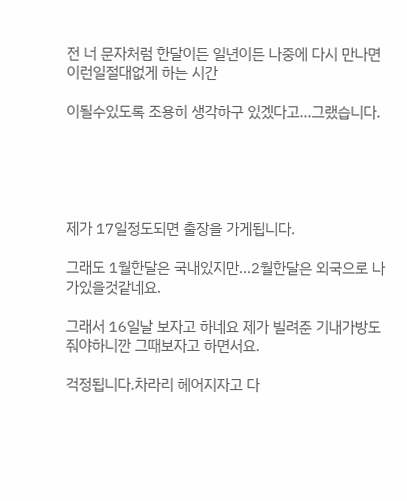전 너 문자처럼 한달이든 일년이든 나중에 다시 만나면 이런일절대없게 하는 시간

이될수있도록 조용히 생각하구 있겠다고...그랬습니다.





제가 17일정도되면 출장을 가게됩니다.

그래도 1월한달은 국내있지만...2월한달은 외국으로 나가있을것같네요.

그래서 16일날 보자고 하네요 제가 빌려준 기내가방도 줘야하니깐 그때보자고 하면서요.

걱정됩니다.차라리 헤어지자고 다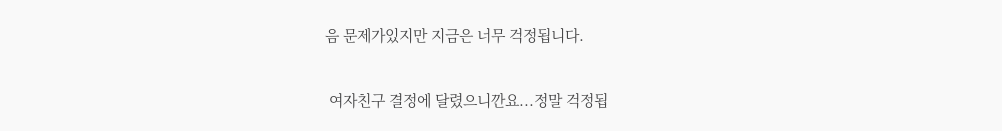음 문제가있지만 지금은 너무 걱정됩니다.

 여자친구 결정에 달렸으니깐요...정말 걱정됩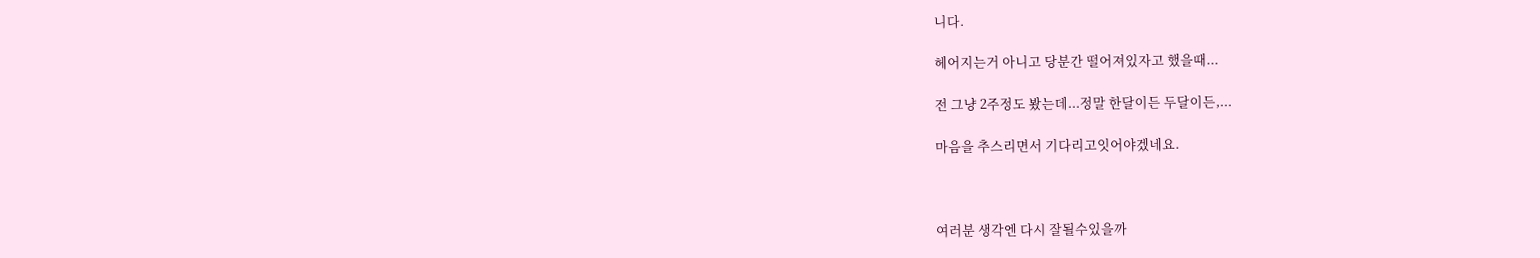니다.

헤어지는거 아니고 당분간 떨어져있자고 했을때...

전 그냥 2주정도 봤는데...정말 한달이든 두달이든,...

마음을 추스리면서 기다리고잇어야겠네요.



여러분 생각엔 다시 잘될수있을까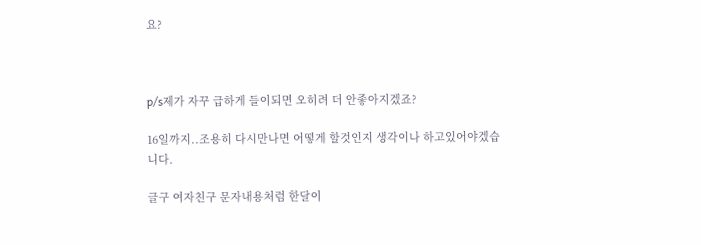요?



p/s제가 자꾸 급하게 들이되면 오히려 더 안좋아지겠죠?

16일까지..조용히 다시만나면 어떻게 할것인지 생각이나 하고있어야겠습니다.

글구 여자친구 문자내용처럼 한달이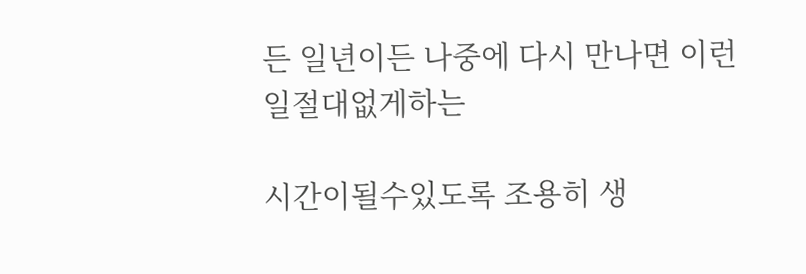든 일년이든 나중에 다시 만나면 이런일절대없게하는

시간이될수있도록 조용히 생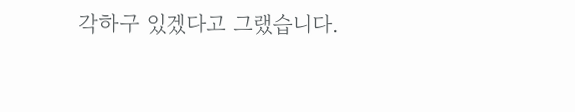각하구 있겠다고 그랬습니다.